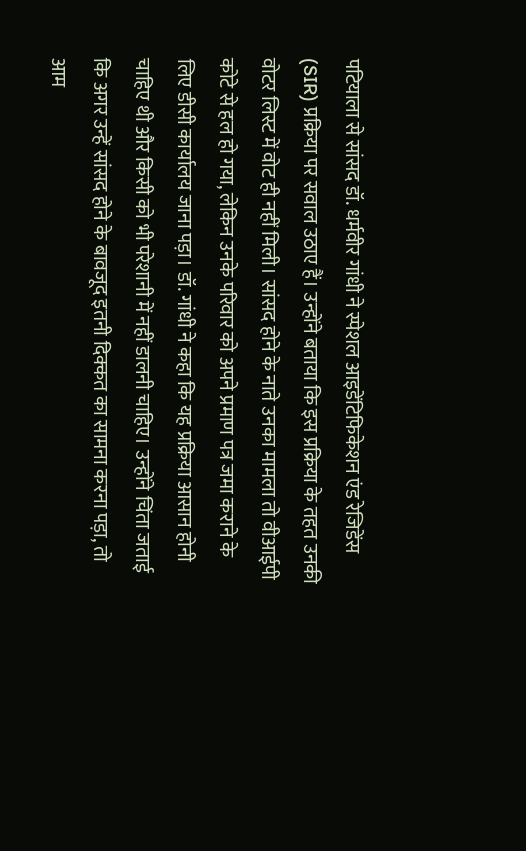पटियाला से सांसद डॉ. धर्मवीर गांधी ने स्पेशल आइडेंटिफिकेशन एंड रेजिडेंस (SIR) प्रक्रिया पर सवाल उठाए हैं। उन्होंने बताया कि इस प्रक्रिया के तहत उनकी वोटर लिस्ट में वोट ही नहीं मिली। सांसद होने के नाते उनका मामला तो वीआईपी कोटे से हल हो गया, लेकिन उनके परिवार को अपने प्रमाण पत्र जमा कराने के लिए डीसी कार्यालय जाना पड़ा। डॉ. गांधी ने कहा कि यह प्रक्रिया आसान होनी चाहिए थी और किसी को भी परेशानी में नहीं डालनी चाहिए। उन्होंने चिंता जताई कि अगर उन्हें सांसद होने के बावजूद इतनी दिक्कत का सामना करना पड़ा, तो आम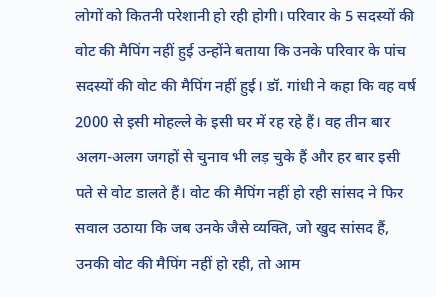लोगों को कितनी परेशानी हो रही होगी। परिवार के 5 सदस्यों की वोट की मैपिंग नहीं हुई उन्होंने बताया कि उनके परिवार के पांच सदस्यों की वोट की मैपिंग नहीं हुई। डॉ. गांधी ने कहा कि वह वर्ष 2000 से इसी मोहल्ले के इसी घर में रह रहे हैं। वह तीन बार अलग-अलग जगहों से चुनाव भी लड़ चुके हैं और हर बार इसी पते से वोट डालते हैं। वोट की मैपिंग नहीं हो रही सांसद ने फिर सवाल उठाया कि जब उनके जैसे व्यक्ति, जो खुद सांसद हैं, उनकी वोट की मैपिंग नहीं हो रही, तो आम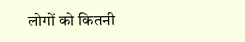लोगों को कितनी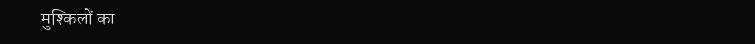मुश्किलों का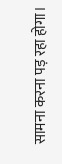सामना करना पड़ रहा होगा।